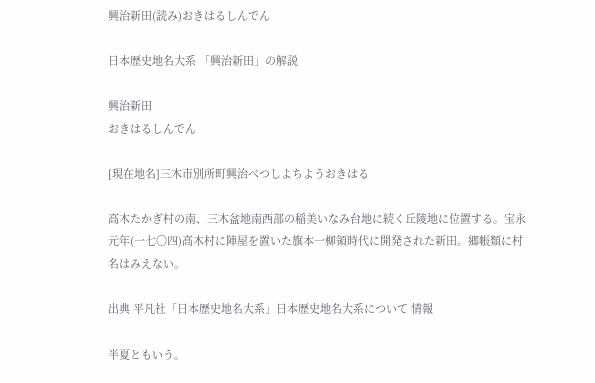興治新田(読み)おきはるしんでん

日本歴史地名大系 「興治新田」の解説

興治新田
おきはるしんでん

[現在地名]三木市別所町興治べつしよちようおきはる

高木たかぎ村の南、三木盆地南西部の稲美いなみ台地に続く丘陵地に位置する。宝永元年(一七〇四)高木村に陣屋を置いた旗本一柳領時代に開発された新田。郷帳類に村名はみえない。

出典 平凡社「日本歴史地名大系」日本歴史地名大系について 情報

半夏ともいう。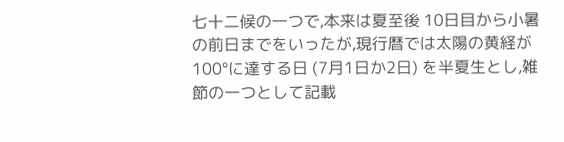七十二候の一つで,本来は夏至後 10日目から小暑の前日までをいったが,現行暦では太陽の黄経が 100°に達する日 (7月1日か2日) を半夏生とし,雑節の一つとして記載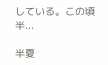している。この頃半...

半夏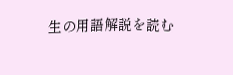生の用語解説を読む